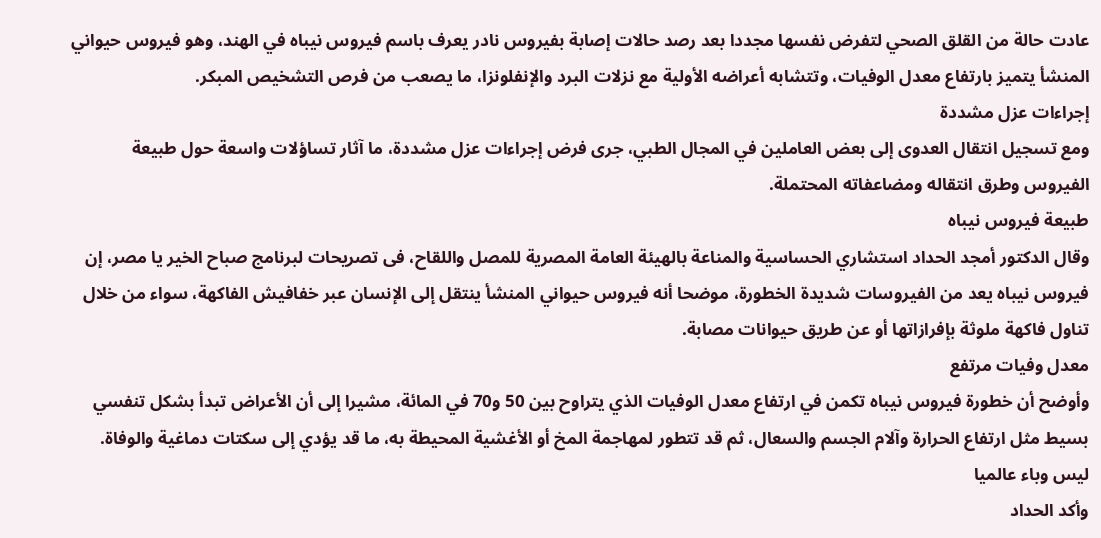عادت حالة من القلق الصحي لتفرض نفسها مجددا بعد رصد حالات إصابة بفيروس نادر يعرف باسم فيروس نيباه في الهند، وهو فيروس حيواني المنشأ يتميز بارتفاع معدل الوفيات، وتتشابه أعراضه الأولية مع نزلات البرد والإنفلونزا، ما يصعب من فرص التشخيص المبكر.
إجراءات عزل مشددة
ومع تسجيل انتقال العدوى إلى بعض العاملين في المجال الطبي، جرى فرض إجراءات عزل مشددة، ما آثار تساؤلات واسعة حول طبيعة الفيروس وطرق انتقاله ومضاعفاته المحتملة.
طبيعة فيروس نيباه
وقال الدكتور أمجد الحداد استشاري الحساسية والمناعة بالهيئة العامة المصرية للمصل واللقاح، فى تصريحات لبرنامج صباح الخير يا مصر، إن فيروس نيباه يعد من الفيروسات شديدة الخطورة، موضحا أنه فيروس حيواني المنشأ ينتقل إلى الإنسان عبر خفافيش الفاكهة، سواء من خلال تناول فاكهة ملوثة بإفرازاتها أو عن طريق حيوانات مصابة.
معدل وفيات مرتفع
وأوضح أن خطورة فيروس نيباه تكمن في ارتفاع معدل الوفيات الذي يتراوح بين 50 و70 في المائة، مشيرا إلى أن الأعراض تبدأ بشكل تنفسي بسيط مثل ارتفاع الحرارة وآلام الجسم والسعال، ثم قد تتطور لمهاجمة المخ أو الأغشية المحيطة به، ما قد يؤدي إلى سكتات دماغية والوفاة.
ليس وباء عالميا
وأكد الحداد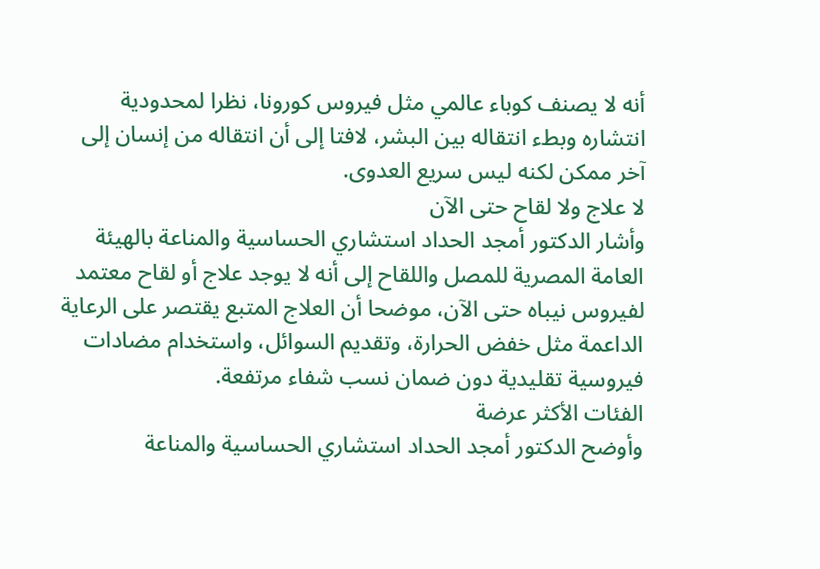أنه لا يصنف كوباء عالمي مثل فيروس كورونا، نظرا لمحدودية انتشاره وبطء انتقاله بين البشر، لافتا إلى أن انتقاله من إنسان إلى آخر ممكن لكنه ليس سريع العدوى.
لا علاج ولا لقاح حتى الآن
وأشار الدكتور أمجد الحداد استشاري الحساسية والمناعة بالهيئة العامة المصرية للمصل واللقاح إلى أنه لا يوجد علاج أو لقاح معتمد لفيروس نيباه حتى الآن، موضحا أن العلاج المتبع يقتصر على الرعاية الداعمة مثل خفض الحرارة، وتقديم السوائل، واستخدام مضادات فيروسية تقليدية دون ضمان نسب شفاء مرتفعة.
الفئات الأكثر عرضة
وأوضح الدكتور أمجد الحداد استشاري الحساسية والمناعة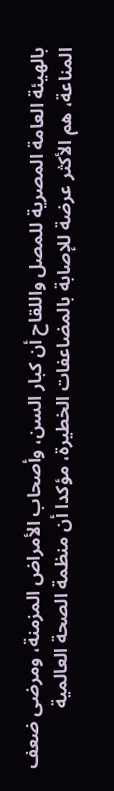بالهيئة العامة المصرية للمصل واللقاح أن كبار السن، وأصحاب الأمراض المزمنة، ومرضى ضعف المناعة، هم الأكثر عرضة للإصابة بالمضاعفات الخطيرة، مؤكدا أن منظمة الصحة العالمية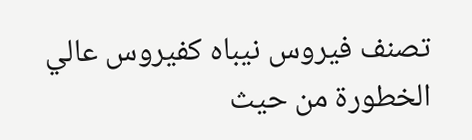تصنف فيروس نيباه كفيروس عالي الخطورة من حيث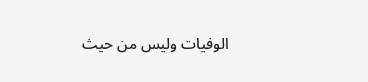الوفيات وليس من حيث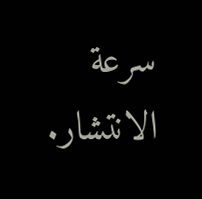سرعة الانتشار.